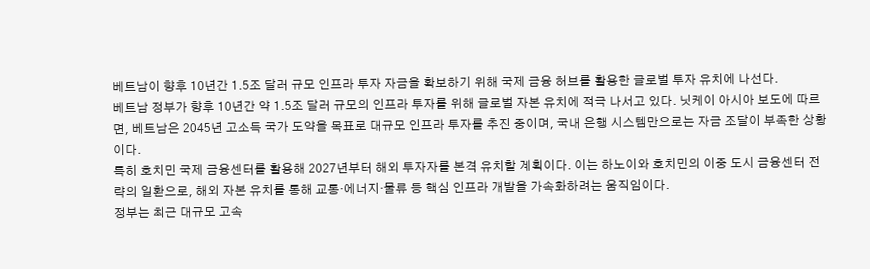베트남이 향후 10년간 1.5조 달러 규모 인프라 투자 자금을 확보하기 위해 국제 금융 허브를 활용한 글로벌 투자 유치에 나선다.
베트남 정부가 향후 10년간 약 1.5조 달러 규모의 인프라 투자를 위해 글로벌 자본 유치에 적극 나서고 있다. 닛케이 아시아 보도에 따르면, 베트남은 2045년 고소득 국가 도약을 목표로 대규모 인프라 투자를 추진 중이며, 국내 은행 시스템만으로는 자금 조달이 부족한 상황이다.
특히 호치민 국제 금융센터를 활용해 2027년부터 해외 투자자를 본격 유치할 계획이다. 이는 하노이와 호치민의 이중 도시 금융센터 전략의 일환으로, 해외 자본 유치를 통해 교통·에너지·물류 등 핵심 인프라 개발을 가속화하려는 움직임이다.
정부는 최근 대규모 고속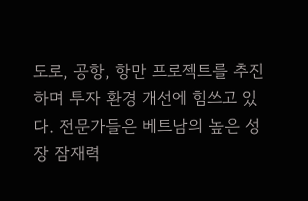도로, 공항, 항만 프로젝트를 추진하며 투자 환경 개선에 힘쓰고 있다. 전문가들은 베트남의 높은 성장 잠재력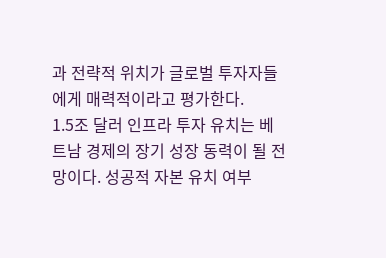과 전략적 위치가 글로벌 투자자들에게 매력적이라고 평가한다.
1.5조 달러 인프라 투자 유치는 베트남 경제의 장기 성장 동력이 될 전망이다. 성공적 자본 유치 여부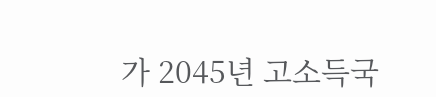가 2045년 고소득국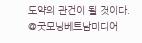도약의 관건이 될 것이다.
@굿모닝베트남미디어